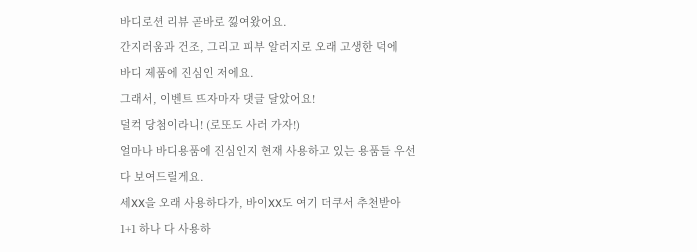바디로션 리뷰 곧바로 낋여왔어요.
간지러움과 건조, 그리고 피부 알러지로 오래 고생한 덕에
바디 제품에 진심인 저에요.
그래서, 이벤트 뜨자마자 댓글 달았어요!
덜컥 당첨이라니! (로또도 사러 가자!)
얼마나 바디용품에 진심인지 현재 사용하고 있는 용품들 우선
다 보여드릴게요.
세XX을 오래 사용하다가, 바이XX도 여기 더쿠서 추천받아
1+1 하나 다 사용하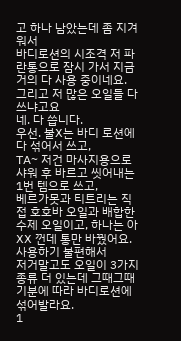고 하나 남았는데 좀 지겨워서
바디로션의 시조격 저 파란통으로 잠시 가서 지금 거의 다 사용 중이네요.
그리고 저 많은 오일들 다 쓰냐고요
네. 다 씁니다.
우선. 불X는 바디 로션에 다 섞어서 쓰고,
TA~ 저건 마사지용으로 샤워 후 바르고 씻어내는 1번 템으로 쓰고,
베르가못과 티트리는 직접 호호바 오일과 배합한
수제 오일이고, 하나는 아XX 껀데 통만 바꿨어요.
사용하기 불편해서
저거말고도 오일이 3가지 종류 더 있는데 그때그때 기분에 따라 바디로션에
섞어발라요.
1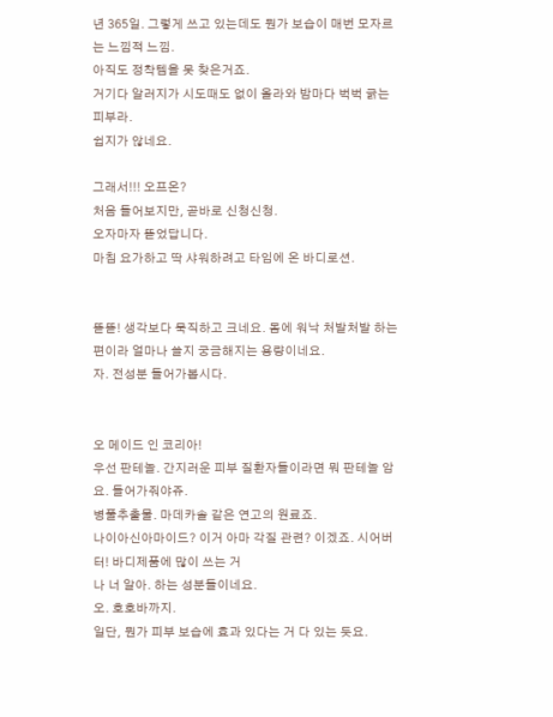년 365일. 그렇게 쓰고 있는데도 뭔가 보습이 매번 모자르는 느낌적 느낌.
아직도 정착템을 못 찾은거죠.
거기다 알러지가 시도때도 없이 올라와 밤마다 벅벅 긁는 피부라.
쉽지가 않네요.

그래서!!! 오프온?
처음 들어보지만, 곧바로 신청신청.
오자마자 뜯었답니다.
마침 요가하고 딱 샤워하려고 타임에 온 바디로션.


뜯뜯! 생각보다 묵직하고 크네요. 몸에 워낙 처발처발 하는 편이라 얼마나 쓸지 궁금해지는 용량이네요.
자. 전성분 들어가봅시다.


오 메이드 인 코리아!
우선 판테놀. 간지러운 피부 질환자들이라면 뭐 판테놀 암요. 들어가줘야쥬.
병풀추출물. 마데카솔 같은 연고의 원료죠.
나이아신아마이드? 이거 아마 각질 관련? 이겠죠. 시어버터! 바디제품에 많이 쓰는 거
나 너 알아. 하는 성분들이네요.
오. 호호바까지.
일단, 뭔가 피부 보습에 효과 있다는 거 다 있는 듯요.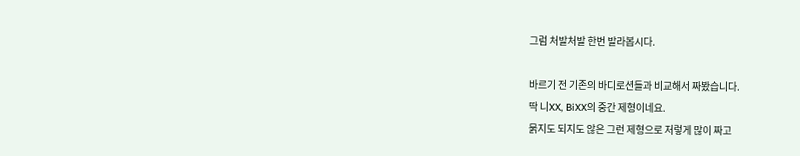그럼 처발처발 한번 발라봅시다.

바르기 전 기존의 바디로션들과 비교해서 짜봤습니다.
딱 니XX, BiXX의 중간 제형이네요.
묽지도 되지도 않은 그런 제형으로 저렇게 많이 짜고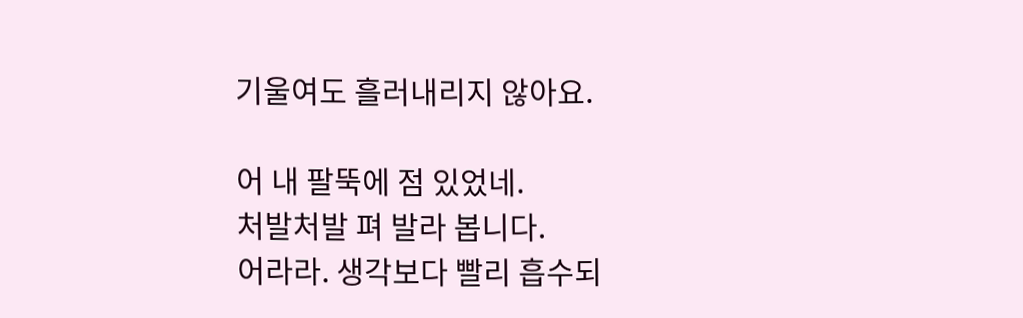기울여도 흘러내리지 않아요.

어 내 팔뚝에 점 있었네.
처발처발 펴 발라 봅니다.
어라라. 생각보다 빨리 흡수되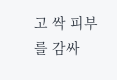고 싹 피부를 감싸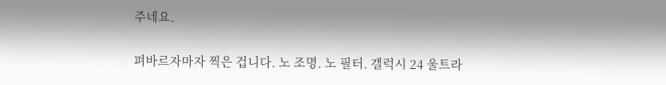주네요.

펴바르자마자 찍은 겁니다. 노 조명. 노 필터. 갤럭시 24 울트라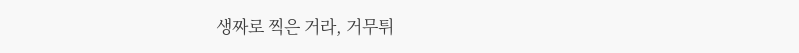생짜로 찍은 거라, 거무튀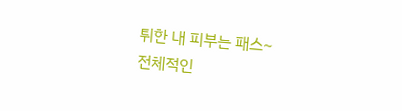튀한 내 피부는 패스~
전체적인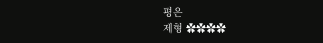평은
제형 ✿✿✿✿